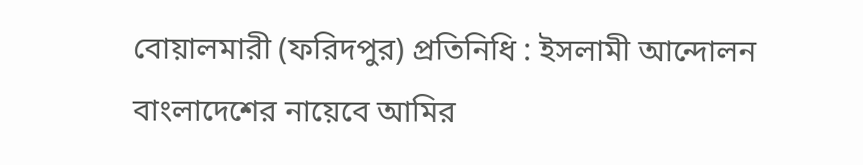বোয়ালমারী (ফরিদপুর) প্রতিনিধি : ইসলামী আন্দোলন বাংলাদেশের নায়েবে আমির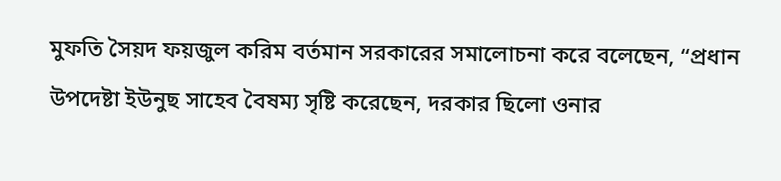মুফতি সৈয়দ ফয়জুল করিম বর্তমান সরকারের সমালোচনা করে বলেছেন, “প্রধান উপদেষ্টা ইউনুছ সাহেব বৈষম্য সৃষ্টি করেছেন, দরকার ছিলো ওনার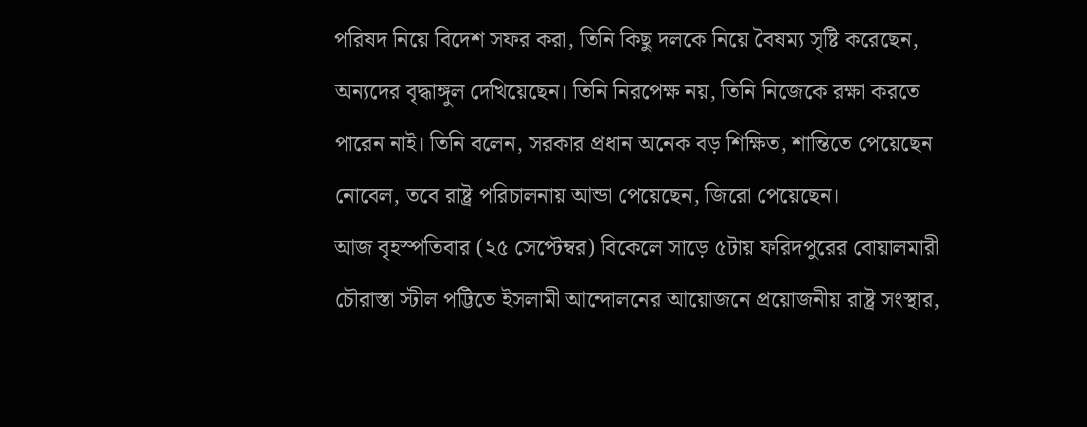পরিষদ নিয়ে বিদেশ সফর করা, তিনি কিছু দলকে নিয়ে বৈষম্য সৃষ্টি করেছেন, অন্যদের বৃদ্ধাঙ্গুল দেখিয়েছেন। তিনি নিরপেক্ষ নয়, তিনি নিজেকে রক্ষা করতে পারেন নাই। তিনি বলেন, সরকার প্রধান অনেক বড় শিক্ষিত, শান্তিতে পেয়েছেন নোবেল, তবে রাষ্ট্র পরিচালনায় আন্ডা পেয়েছেন, জিরো পেয়েছেন।
আজ বৃহস্পতিবার (২৫ সেপ্টেম্বর) বিকেলে সাড়ে ৫টায় ফরিদপুরের বোয়ালমারী চৌরাস্তা স্টীল পট্টিতে ইসলামী আন্দোলনের আয়োজনে প্রয়োজনীয় রাষ্ট্র সংস্থার,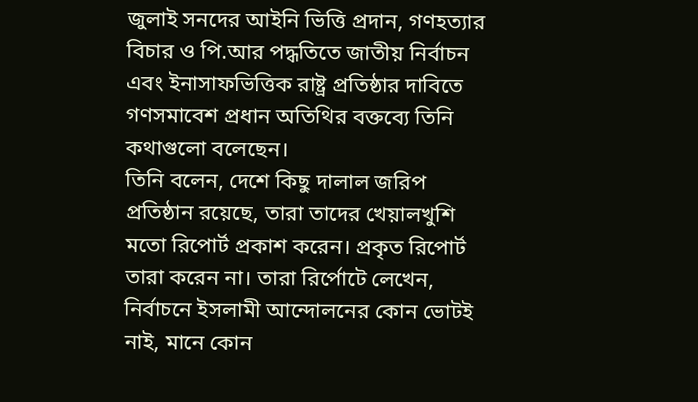জুলাই সনদের আইনি ভিত্তি প্রদান, গণহত্যার বিচার ও পি.আর পদ্ধতিতে জাতীয় নির্বাচন এবং ইনাসাফভিত্তিক রাষ্ট্র প্রতিষ্ঠার দাবিতে গণসমাবেশ প্রধান অতিথির বক্তব্যে তিনি কথাগুলো বলেছেন।
তিনি বলেন, দেশে কিছু দালাল জরিপ প্রতিষ্ঠান রয়েছে, তারা তাদের খেয়ালখুশি মতো রিপোর্ট প্রকাশ করেন। প্রকৃত রিপোর্ট তারা করেন না। তারা রির্পোটে লেখেন, নির্বাচনে ইসলামী আন্দোলনের কোন ভোটই নাই, মানে কোন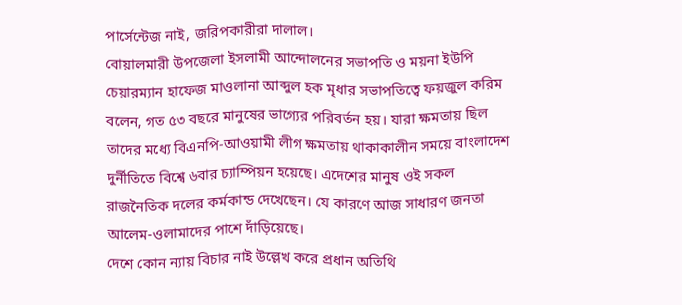পার্সেন্টেজ নাই, জরিপকারীরা দালাল।
বোয়ালমারী উপজেলা ইসলামী আন্দোলনের সভাপতি ও ময়না ইউপি চেয়ারম্যান হাফেজ মাওলানা আব্দুল হক মৃধার সভাপতিত্বে ফয়জুল করিম বলেন, গত ৫৩ বছরে মানুষের ভাগ্যের পরিবর্তন হয়। যারা ক্ষমতায় ছিল তাদের মধ্যে বিএনপি-আওয়ামী লীগ ক্ষমতায় থাকাকালীন সময়ে বাংলাদেশ দুর্নীতিতে বিশ্বে ৬বার চ্যাম্পিয়ন হয়েছে। এদেশের মানুষ ওই সকল রাজনৈতিক দলের কর্মকান্ড দেখেছেন। যে কারণে আজ সাধারণ জনতা আলেম-ওলামাদের পাশে দাঁড়িয়েছে।
দেশে কোন ন্যায় বিচার নাই উল্লেখ করে প্রধান অতিথি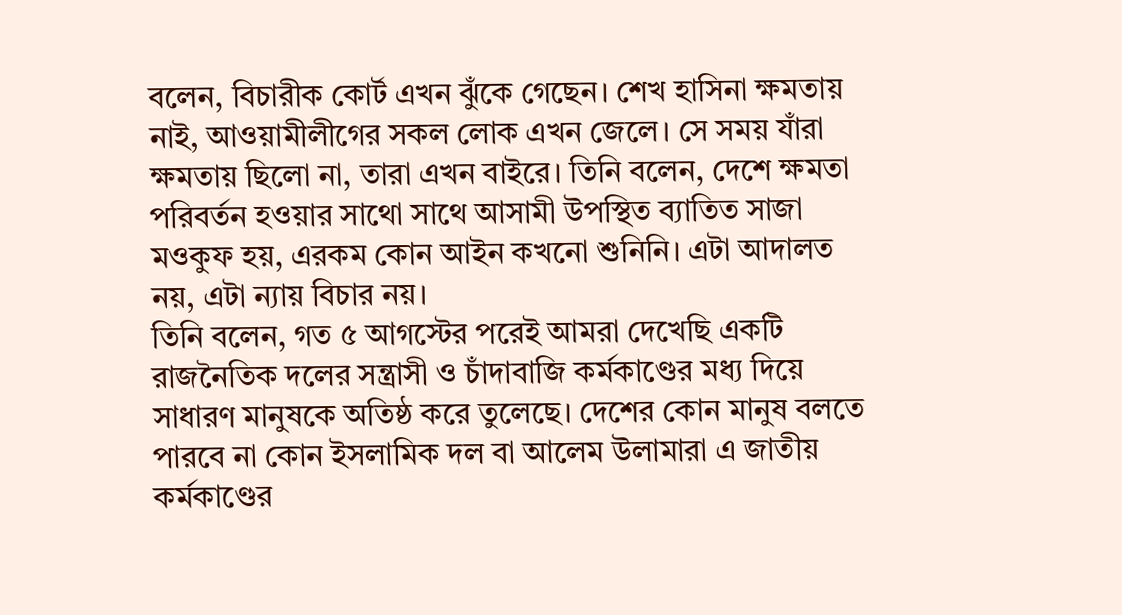বলেন, বিচারীক কোর্ট এখন ঝুঁকে গেছেন। শেখ হাসিনা ক্ষমতায় নাই, আওয়ামীলীগের সকল লোক এখন জেলে। সে সময় যাঁরা ক্ষমতায় ছিলো না, তারা এখন বাইরে। তিনি বলেন, দেশে ক্ষমতা পরিবর্তন হওয়ার সাথো সাথে আসামী উপস্থিত ব্যাতিত সাজা মওকুফ হয়, এরকম কোন আইন কখনো শুনিনি। এটা আদালত নয়, এটা ন্যায় বিচার নয়।
তিনি বলেন, গত ৫ আগস্টের পরেই আমরা দেখেছি একটি রাজনৈতিক দলের সন্ত্রাসী ও চাঁদাবাজি কর্মকাণ্ডের মধ্য দিয়ে সাধারণ মানুষকে অতিষ্ঠ করে তুলেছে। দেশের কোন মানুষ বলতে পারবে না কোন ইসলামিক দল বা আলেম উলামারা এ জাতীয় কর্মকাণ্ডের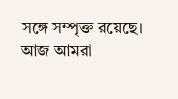সঙ্গে সম্পৃক্ত রয়েছে। আজ আমরা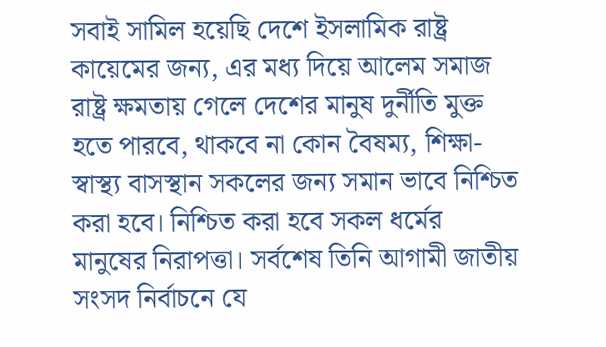সবাই সামিল হয়েছি দেশে ইসলামিক রাষ্ট্র কায়েমের জন্য, এর মধ্য দিয়ে আলেম সমাজ রাষ্ট্র ক্ষমতায় গেলে দেশের মানুষ দুর্নীতি মুক্ত হতে পারবে, থাকবে না কোন বৈষম্য, শিক্ষা-স্বাস্থ্য বাসস্থান সকলের জন্য সমান ভাবে নিশ্চিত করা হবে। নিশ্চিত করা হবে সকল ধর্মের মানুষের নিরাপত্তা। সর্বশেষ তিনি আগামী জাতীয় সংসদ নির্বাচনে যে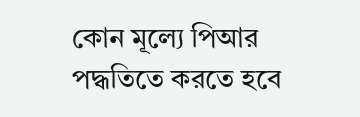কোন মূল্যে পিআর পদ্ধতিতে করতে হবে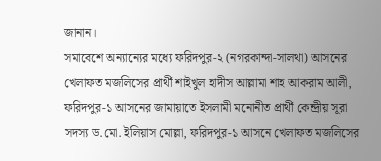জানান।
সমাবেশে অন্যান্যের মধ্যে ফরিদপুর-২ (নগরকান্দা-সালথা) আসনের খেলাফত মজলিসের প্রার্থী শাইখুল হাদীস আল্লামা শাহ আকরাম আলী, ফরিদপুর-১ আসনের জামায়াতে ইসলামী মনোনীত প্রার্থী কেন্দ্রীয় সূরা সদস্য ড.মো. ইলিয়াস মোল্লা, ফরিদপুর-১ আসনে খেলাফত মজলিসের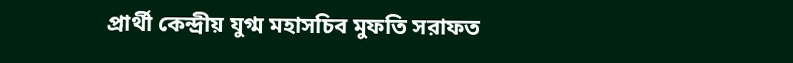প্রার্থী কেন্দ্রীয় যুগ্ম মহাসচিব মুফতি সরাফত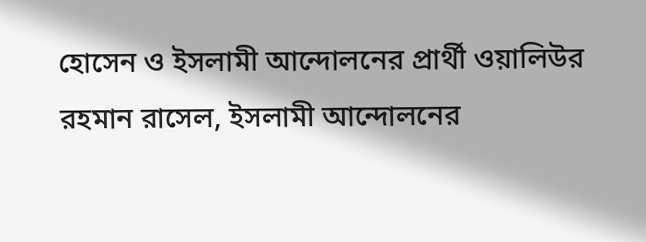হোসেন ও ইসলামী আন্দোলনের প্রার্থী ওয়ালিউর রহমান রাসেল, ইসলামী আন্দোলনের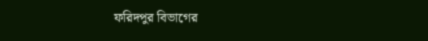ফরিদপুর বিভাগের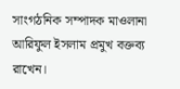সাংগঠনিক সম্পাদক মাওলানা আরিফুল ইসলাম প্রমুখ বক্তব্য রাখেন।